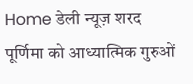Home डेली न्यूज़ शरद पूर्णिमा को आध्यात्मिक गुरुओं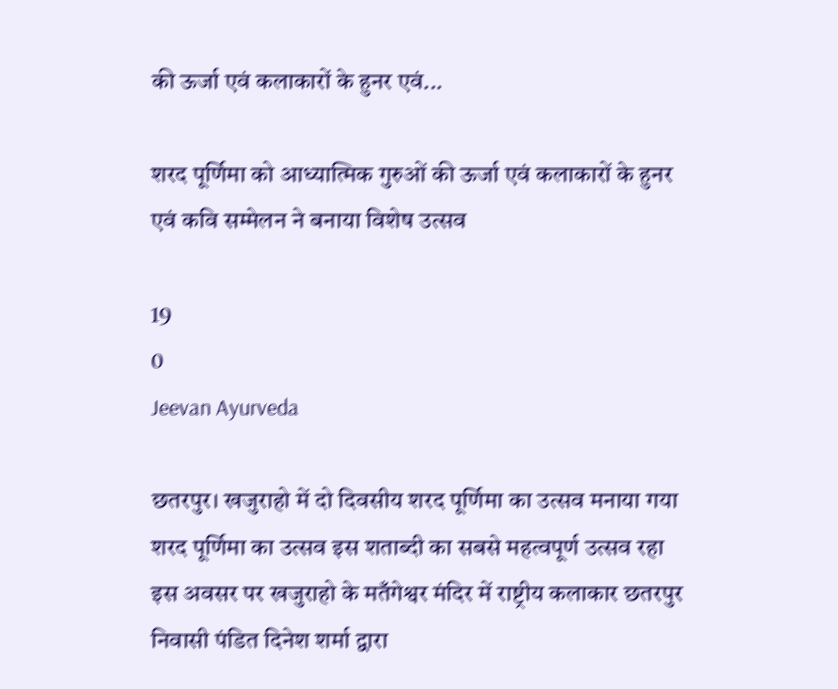की ऊर्जा एवं कलाकारों के हुनर एवं...

शरद पूर्णिमा को आध्यात्मिक गुरुओं की ऊर्जा एवं कलाकारों के हुनर एवं कवि सम्मेलन ने बनाया विशेष उत्सव

19
0
Jeevan Ayurveda

छतरपुर। खजुराहो में दो दिवसीय शरद पूर्णिमा का उत्सव मनाया गया शरद पूर्णिमा का उत्सव इस शताब्दी का सबसे महत्वपूर्ण उत्सव रहा इस अवसर पर खजुराहो के मतँगेश्वर मंदिर में राष्ट्रीय कलाकार छतरपुर निवासी पंडित दिनेश शर्मा द्वारा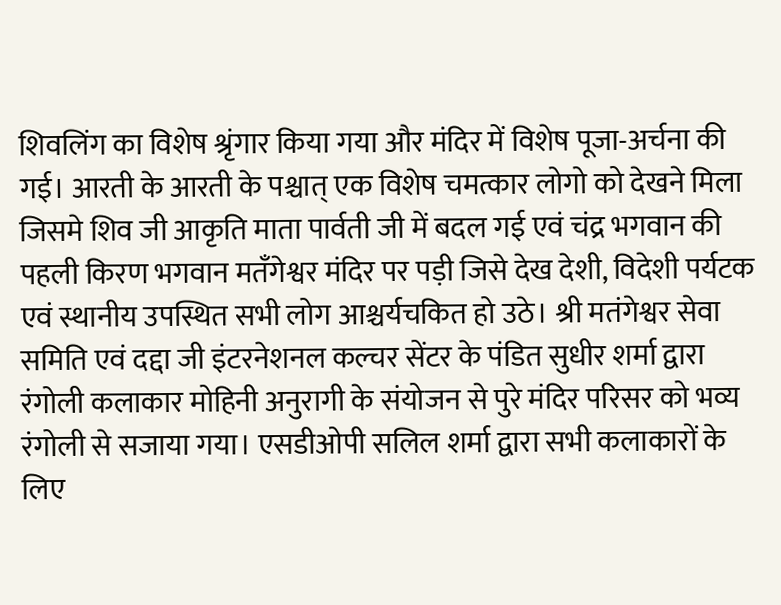शिवलिंग का विशेष श्रृंगार किया गया और मंदिर में विशेष पूजा-अर्चना की गई। आरती के आरती के पश्चात् एक विशेष चमत्कार लोगो को देखने मिला जिसमे शिव जी आकृति माता पार्वती जी में बदल गई एवं चंद्र भगवान की पहली किरण भगवान मतँगेश्वर मंदिर पर पड़ी जिसे देख देशी, विदेशी पर्यटक एवं स्थानीय उपस्थित सभी लोग आश्चर्यचकित हो उठे। श्री मतंगेश्वर सेवा समिति एवं दद्दा जी इंटरनेशनल कल्चर सेंटर के पंडित सुधीर शर्मा द्वारा रंगोली कलाकार मोहिनी अनुरागी के संयोजन से पुरे मंदिर परिसर को भव्य रंगोली से सजाया गया। एसडीओपी सलिल शर्मा द्वारा सभी कलाकारों के लिए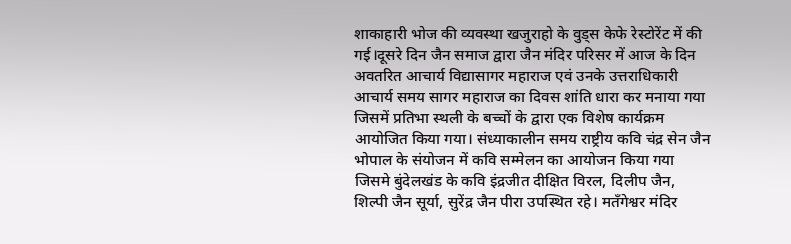शाकाहारी भोज की व्यवस्था खजुराहो के वुड्स केफे रेस्टोरेंट में की गई।दूसरे दिन जैन समाज द्वारा जैन मंदिर परिसर में आज के दिन अवतरित आचार्य विद्यासागर महाराज एवं उनके उत्तराधिकारी आचार्य समय सागर महाराज का दिवस शांति धारा कर मनाया गया जिसमें प्रतिभा स्थली के बच्चों के द्वारा एक विशेष कार्यक्रम आयोजित किया गया। संध्याकालीन समय राष्ट्रीय कवि चंद्र सेन जैन भोपाल के संयोजन में कवि सम्मेलन का आयोजन किया गया जिसमे बुंदेलखंड के कवि इंद्रजीत दीक्षित विरल, दिलीप जैन, शिल्पी जैन सूर्या, सुरेंद्र जैन पीरा उपस्थित रहे। मतँगेश्वर मंदिर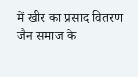में खीर का प्रसाद वितरण जैन समाज के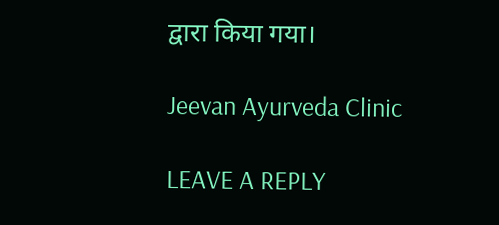द्वारा किया गया।

Jeevan Ayurveda Clinic

LEAVE A REPLY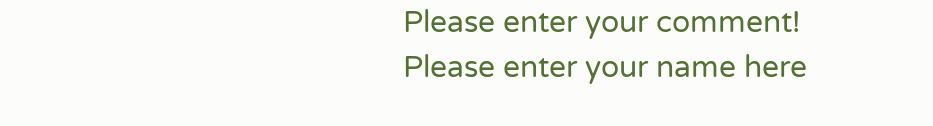Please enter your comment!
Please enter your name here